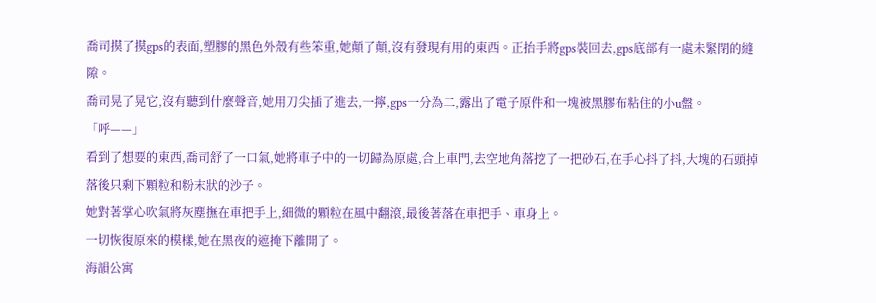喬司摸了摸gps的表面,塑膠的黑色外殼有些笨重,她顛了顛,沒有發現有用的東西。正抬手將gps裝回去,gps底部有一處未緊閉的縫隙。
喬司晃了晃它,沒有聽到什麼聲音,她用刀尖插了進去,一擰,gps一分為二,露出了電子原件和一塊被黑膠布粘住的小u盤。
「呼——」
看到了想要的東西,喬司舒了一口氣,她將車子中的一切歸為原處,合上車門,去空地角落挖了一把砂石,在手心抖了抖,大塊的石頭掉落後只剩下顆粒和粉末狀的沙子。
她對著掌心吹氣將灰塵撫在車把手上,細微的顆粒在風中翻滾,最後著落在車把手、車身上。
一切恢復原來的模樣,她在黑夜的遮掩下離開了。
海韻公寓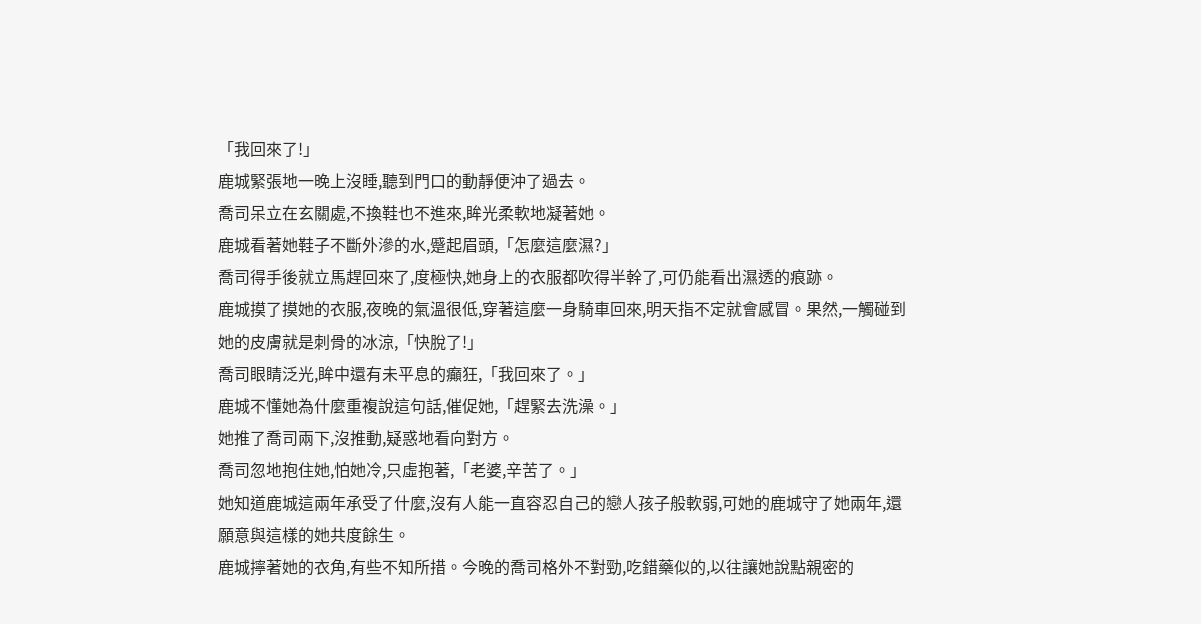「我回來了!」
鹿城緊張地一晚上沒睡,聽到門口的動靜便沖了過去。
喬司呆立在玄關處,不換鞋也不進來,眸光柔軟地凝著她。
鹿城看著她鞋子不斷外滲的水,蹙起眉頭,「怎麼這麼濕?」
喬司得手後就立馬趕回來了,度極快,她身上的衣服都吹得半幹了,可仍能看出濕透的痕跡。
鹿城摸了摸她的衣服,夜晚的氣溫很低,穿著這麼一身騎車回來,明天指不定就會感冒。果然,一觸碰到她的皮膚就是刺骨的冰涼,「快脫了!」
喬司眼睛泛光,眸中還有未平息的癲狂,「我回來了。」
鹿城不懂她為什麼重複說這句話,催促她,「趕緊去洗澡。」
她推了喬司兩下,沒推動,疑惑地看向對方。
喬司忽地抱住她,怕她冷,只虛抱著,「老婆,辛苦了。」
她知道鹿城這兩年承受了什麼,沒有人能一直容忍自己的戀人孩子般軟弱,可她的鹿城守了她兩年,還願意與這樣的她共度餘生。
鹿城擰著她的衣角,有些不知所措。今晚的喬司格外不對勁,吃錯藥似的,以往讓她說點親密的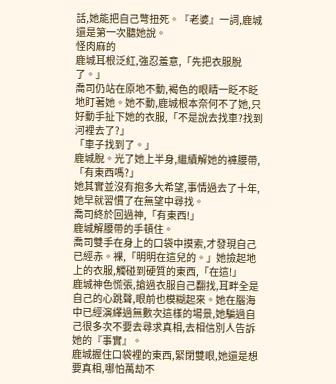話,她能把自己彆扭死。『老婆』一詞,鹿城還是第一次聽她說。
怪肉麻的
鹿城耳根泛紅,強忍羞意,「先把衣服脫了。」
喬司仍站在原地不動,褐色的眼睛一眨不眨地盯著她。她不動,鹿城根本奈何不了她,只好動手扯下她的衣服,「不是說去找車?找到河裡去了?」
「車子找到了。」
鹿城脫。光了她上半身,繼續解她的褲腰帶,「有東西嗎?」
她其實並沒有抱多大希望,事情過去了十年,她早就習慣了在無望中尋找。
喬司終於回過神,「有東西!」
鹿城解腰帶的手頓住。
喬司雙手在身上的口袋中摸索,才發現自己已經赤。裸,「明明在這兒的。」她撿起地上的衣服,觸碰到硬質的東西,「在這!」
鹿城神色慌張,搶過衣服自己翻找,耳畔全是自己的心跳聲,眼前也模糊起來。她在腦海中已經演繹過無數次這樣的場景,她騙過自己很多次不要去尋求真相,去相信別人告訴她的『事實』。
鹿城握住口袋裡的東西,緊閉雙眼,她還是想要真相,哪怕萬劫不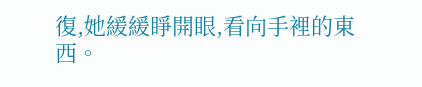復,她緩緩睜開眼,看向手裡的東西。